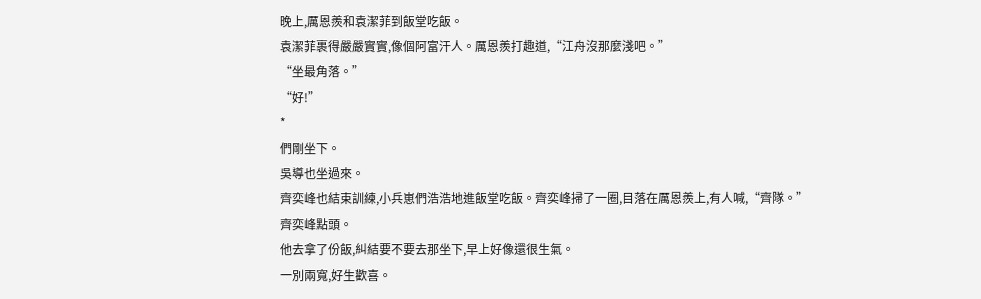晚上,厲恩羨和袁潔菲到飯堂吃飯。
袁潔菲裹得嚴嚴實實,像個阿富汗人。厲恩羨打趣道,“江舟沒那麼淺吧。”
“坐最角落。”
“好!”
*
們剛坐下。
吳導也坐過來。
齊奕峰也結束訓練,小兵崽們浩浩地進飯堂吃飯。齊奕峰掃了一圈,目落在厲恩羨上,有人喊,“齊隊。”
齊奕峰點頭。
他去拿了份飯,糾結要不要去那坐下,早上好像還很生氣。
一別兩寬,好生歡喜。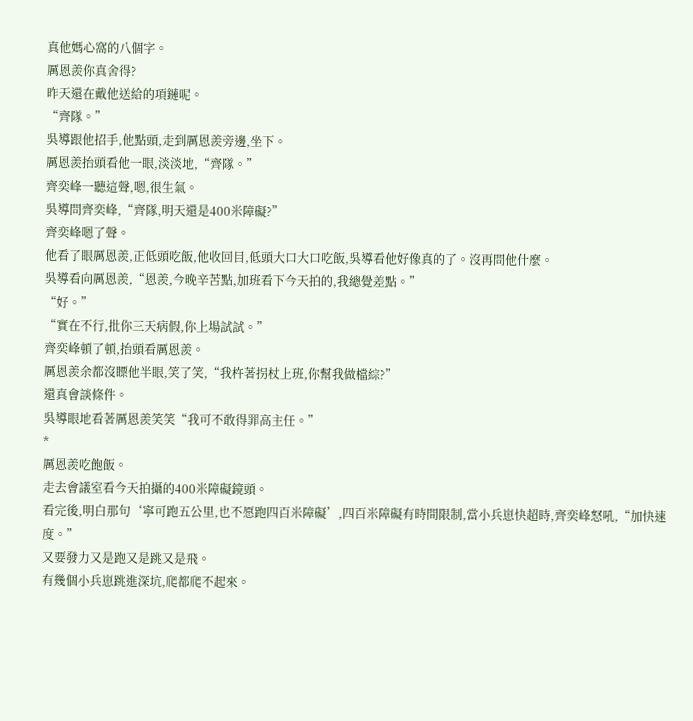真他媽心窩的八個字。
厲恩羨你真舍得?
昨天還在戴他送給的項鏈呢。
“齊隊。”
吳導跟他招手,他點頭,走到厲恩羨旁邊,坐下。
厲恩羨抬頭看他一眼,淡淡地,“齊隊。”
齊奕峰一聽這聲,嗯,很生氣。
吳導問齊奕峰,“齊隊,明天還是400米障礙?”
齊奕峰嗯了聲。
他看了眼厲恩羨,正低頭吃飯,他收回目,低頭大口大口吃飯,吳導看他好像真的了。沒再問他什麼。
吳導看向厲恩羨,“恩羨,今晚辛苦點,加班看下今天拍的,我總覺差點。”
“好。”
“實在不行,批你三天病假,你上場試試。”
齊奕峰頓了頓,抬頭看厲恩羨。
厲恩羨余都沒瞟他半眼,笑了笑,“我杵著拐杖上班,你幫我做檔綜?”
還真會談條件。
吳導眼地看著厲恩羨笑笑“我可不敢得罪高主任。”
*
厲恩羨吃飽飯。
走去會議室看今天拍攝的400米障礙鏡頭。
看完後,明白那句‘寧可跑五公里,也不愿跑四百米障礙’,四百米障礙有時間限制,當小兵崽快超時,齊奕峰怒吼,“加快速度。”
又要發力又是跑又是跳又是飛。
有幾個小兵崽跳進深坑,爬都爬不起來。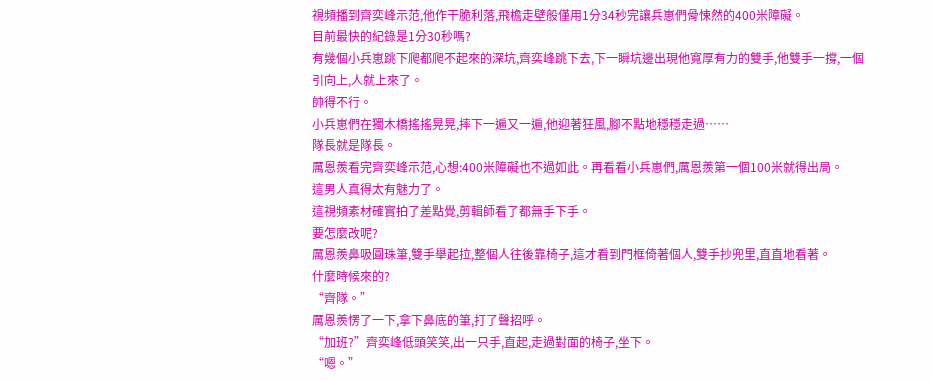視頻播到齊奕峰示范,他作干脆利落,飛檐走壁般僅用1分34秒完讓兵崽們骨悚然的400米障礙。
目前最快的紀錄是1分30秒嗎?
有幾個小兵崽跳下爬都爬不起來的深坑,齊奕峰跳下去,下一瞬坑邊出現他寬厚有力的雙手,他雙手一撐,一個引向上,人就上來了。
帥得不行。
小兵崽們在獨木橋搖搖晃晃,摔下一遍又一遍,他迎著狂風,腳不點地穩穩走過……
隊長就是隊長。
厲恩羨看完齊奕峰示范,心想:400米障礙也不過如此。再看看小兵崽們,厲恩羨第一個100米就得出局。
這男人真得太有魅力了。
這視頻素材確實拍了差點覺,剪輯師看了都無手下手。
要怎麼改呢?
厲恩羨鼻吸圓珠筆,雙手舉起拉,整個人往後靠椅子,這才看到門框倚著個人,雙手抄兜里,直直地看著。
什麼時候來的?
“齊隊。”
厲恩羨愣了一下,拿下鼻底的筆,打了聲招呼。
“加班?”齊奕峰低頭笑笑,出一只手,直起,走過對面的椅子,坐下。
“嗯。”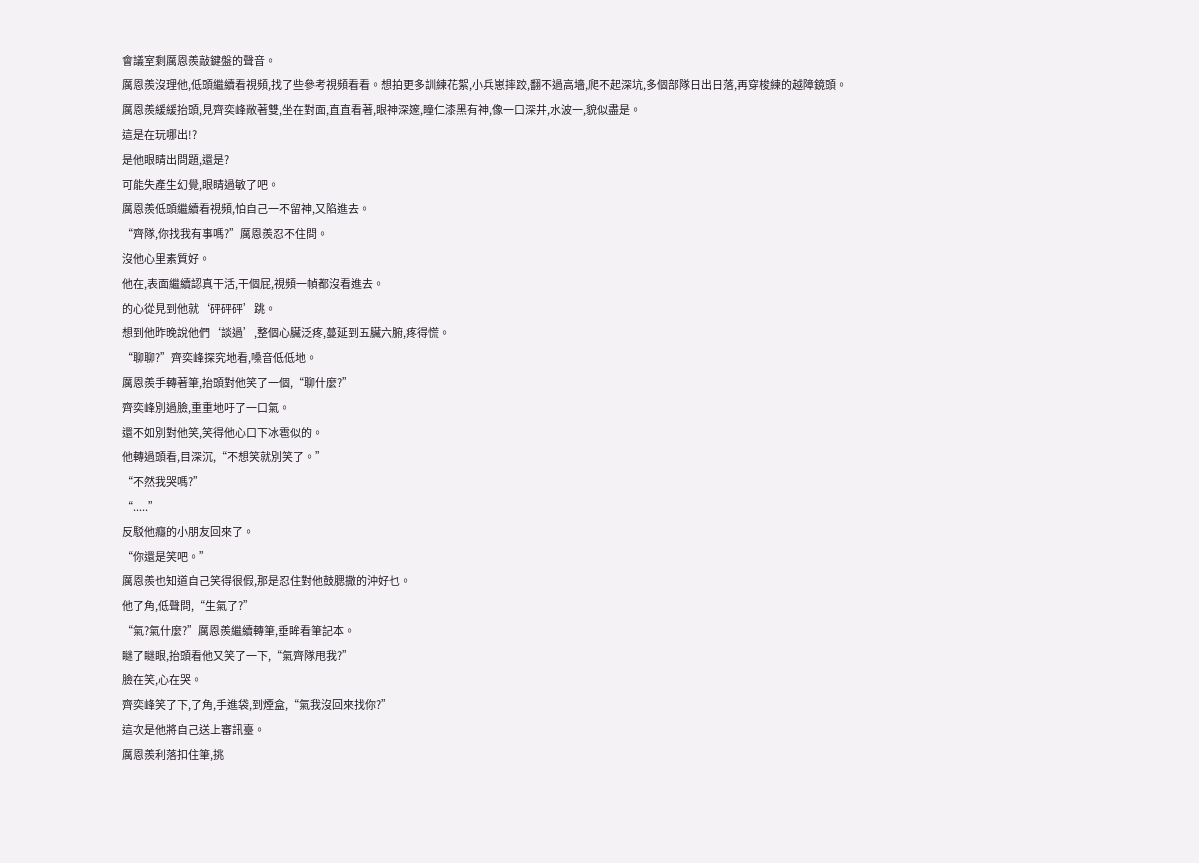會議室剩厲恩羨敲鍵盤的聲音。
厲恩羨沒理他,低頭繼續看視頻,找了些參考視頻看看。想拍更多訓練花絮,小兵崽摔跤,翻不過高墻,爬不起深坑,多個部隊日出日落,再穿梭練的越障鏡頭。
厲恩羨緩緩抬頭,見齊奕峰敞著雙,坐在對面,直直看著,眼神深邃,瞳仁漆黑有神,像一口深井,水波一,貌似盡是。
這是在玩哪出!?
是他眼睛出問題,還是?
可能失產生幻覺,眼睛過敏了吧。
厲恩羨低頭繼續看視頻,怕自己一不留神,又陷進去。
“齊隊,你找我有事嗎?”厲恩羨忍不住問。
沒他心里素質好。
他在,表面繼續認真干活,干個屁,視頻一幀都沒看進去。
的心從見到他就‘砰砰砰’跳。
想到他昨晚說他們‘談過’,整個心臟泛疼,蔓延到五臟六腑,疼得慌。
“聊聊?”齊奕峰探究地看,嗓音低低地。
厲恩羨手轉著筆,抬頭對他笑了一個,“聊什麼?”
齊奕峰別過臉,重重地吁了一口氣。
還不如別對他笑,笑得他心口下冰雹似的。
他轉過頭看,目深沉,“不想笑就別笑了。”
“不然我哭嗎?”
“.....”
反駁他癮的小朋友回來了。
“你還是笑吧。”
厲恩羨也知道自己笑得很假,那是忍住對他鼓腮撒的沖好乜。
他了角,低聲問,“生氣了?”
“氣?氣什麼?”厲恩羨繼續轉筆,垂眸看筆記本。
瞇了瞇眼,抬頭看他又笑了一下,“氣齊隊甩我?”
臉在笑,心在哭。
齊奕峰笑了下,了角,手進袋,到煙盒,“氣我沒回來找你?”
這次是他將自己送上審訊臺。
厲恩羨利落扣住筆,挑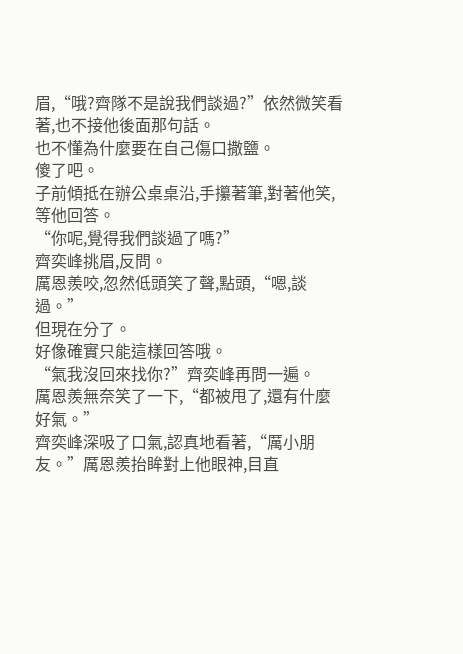眉,“哦?齊隊不是說我們談過?”依然微笑看著,也不接他後面那句話。
也不懂為什麼要在自己傷口撒鹽。
傻了吧。
子前傾抵在辦公桌桌沿,手攥著筆,對著他笑,等他回答。
“你呢,覺得我們談過了嗎?”
齊奕峰挑眉,反問。
厲恩羨咬,忽然低頭笑了聲,點頭,“嗯,談過。”
但現在分了。
好像確實只能這樣回答哦。
“氣我沒回來找你?”齊奕峰再問一遍。
厲恩羨無奈笑了一下,“都被甩了,還有什麼好氣。”
齊奕峰深吸了口氣,認真地看著,“厲小朋友。”厲恩羨抬眸對上他眼神,目直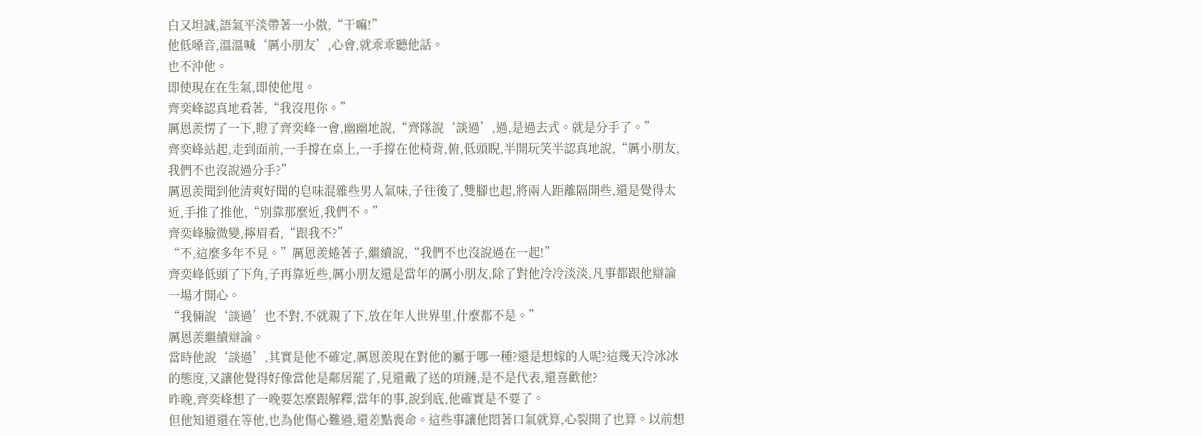白又坦誠,語氣平淡帶著一小傲,“干嘛!”
他低嗓音,溫溫喊‘厲小朋友’,心會,就乖乖聽他話。
也不沖他。
即使現在在生氣,即使他甩。
齊奕峰認真地看著,“我沒甩你。”
厲恩羨愣了一下,瞪了齊奕峰一會,幽幽地說,“齊隊說‘談過’,過,是過去式。就是分手了。”
齊奕峰站起,走到面前,一手撐在桌上,一手撐在他椅背,俯,低頭睨,半開玩笑半認真地說,“厲小朋友,我們不也沒說過分手?”
厲恩羨聞到他清爽好聞的皂味混雜些男人氣味,子往後了,雙腳也起,將兩人距離隔開些,還是覺得太近,手推了推他,“別靠那麼近,我們不。”
齊奕峰臉微變,擰眉看,“跟我不?”
“不,這麼多年不見。”厲恩羨蜷著子,繼續說,“我們不也沒說過在一起!”
齊奕峰低頭了下角,子再靠近些,厲小朋友還是當年的厲小朋友,除了對他冷冷淡淡,凡事都跟他辯論一場才開心。
“我倆說‘談過’也不對,不就親了下,放在年人世界里,什麼都不是。”
厲恩羨繼續辯論。
當時他說‘談過’,其實是他不確定,厲恩羨現在對他的屬于哪一種?還是想嫁的人呢?這幾天冷冰冰的態度,又讓他覺得好像當他是鄰居罷了,見還戴了送的項鏈,是不是代表,還喜歡他?
昨晚,齊奕峰想了一晚要怎麼跟解釋,當年的事,說到底,他確實是不要了。
但他知道還在等他,也為他傷心難過,還差點喪命。這些事讓他悶著口氣就算,心裂開了也算。以前想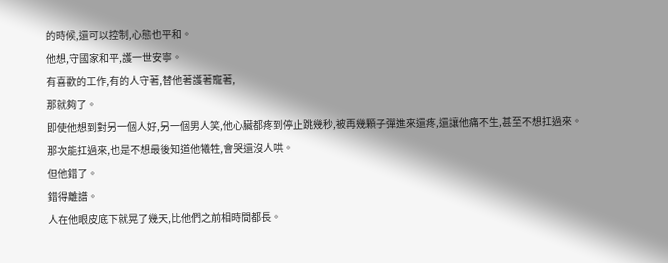的時候,還可以控制,心態也平和。
他想,守國家和平,護一世安寧。
有喜歡的工作,有的人守著,替他著護著寵著,
那就夠了。
即使他想到對另一個人好,另一個男人笑,他心臟都疼到停止跳幾秒,被再幾顆子彈進來還疼,還讓他痛不生,甚至不想扛過來。
那次能扛過來,也是不想最後知道他犧牲,會哭還沒人哄。
但他錯了。
錯得離譜。
人在他眼皮底下就晃了幾天,比他們之前相時間都長。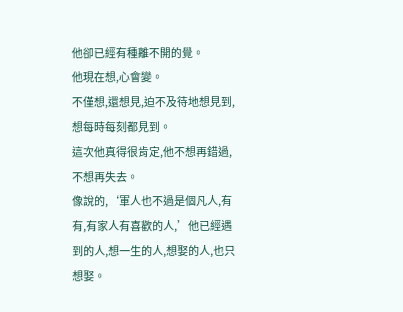他卻已經有種離不開的覺。
他現在想,心會變。
不僅想,還想見,迫不及待地想見到,想每時每刻都見到。
這次他真得很肯定,他不想再錯過,不想再失去。
像說的,‘軍人也不過是個凡人,有有,有家人有喜歡的人,’他已經遇到的人,想一生的人,想娶的人,也只想娶。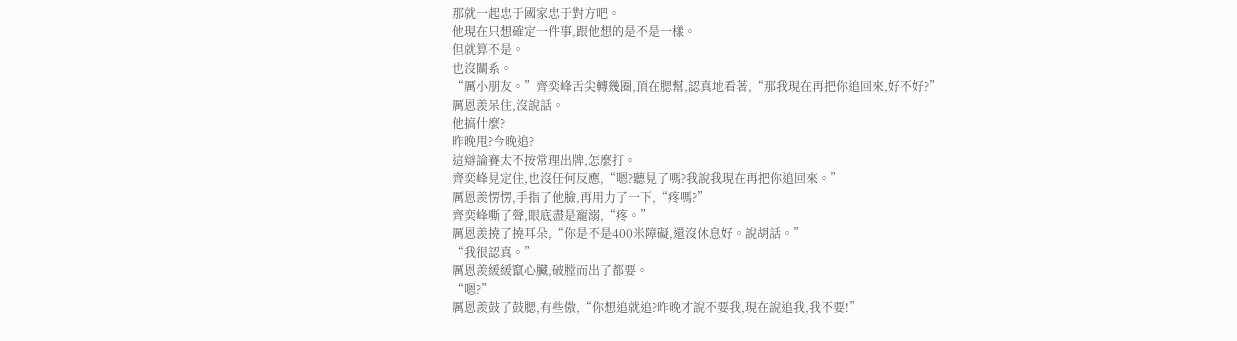那就一起忠于國家忠于對方吧。
他現在只想確定一件事,跟他想的是不是一樣。
但就算不是。
也沒關系。
“厲小朋友。”齊奕峰舌尖轉幾圈,頂在腮幫,認真地看著,“那我現在再把你追回來,好不好?”
厲恩羨呆住,沒說話。
他搞什麼?
昨晚甩?今晚追?
這辯論賽太不按常理出牌,怎麼打。
齊奕峰見定住,也沒任何反應,“嗯?聽見了嗎?我說我現在再把你追回來。”
厲恩羨愣愣,手指了他臉,再用力了一下,“疼嗎?”
齊奕峰嘶了聲,眼底盡是寵溺,“疼。”
厲恩羨撓了撓耳朵,“你是不是400米障礙,還沒休息好。說胡話。”
“我很認真。”
厲恩羨緩緩竄心臟,破膛而出了都要。
“嗯?”
厲恩羨鼓了鼓腮,有些傲,“你想追就追?昨晚才說不要我,現在說追我,我不要!”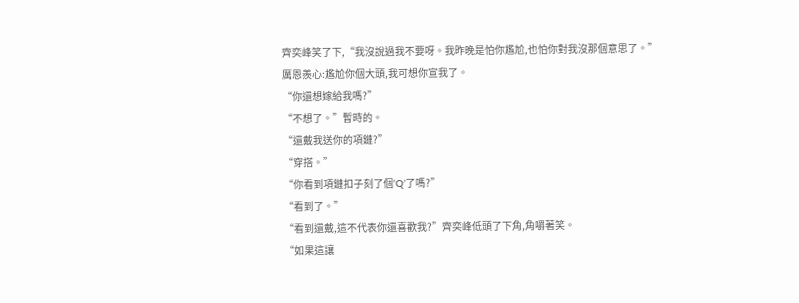齊奕峰笑了下,“我沒說過我不要呀。我昨晚是怕你尷尬,也怕你對我沒那個意思了。”
厲恩羨心:尷尬你個大頭,我可想你宣我了。
“你還想嫁給我嗎?”
“不想了。”暫時的。
“還戴我送你的項鏈?”
“穿搭。”
“你看到項鏈扣子刻了個‘Q’了嗎?”
“看到了。”
“看到還戴,這不代表你還喜歡我?”齊奕峰低頭了下角,角嚼著笑。
“如果這讓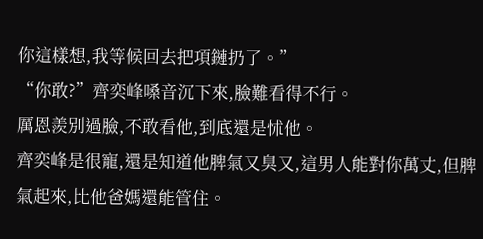你這樣想,我等候回去把項鏈扔了。”
“你敢?”齊奕峰嗓音沉下來,臉難看得不行。
厲恩羨別過臉,不敢看他,到底還是怵他。
齊奕峰是很寵,還是知道他脾氣又臭又,這男人能對你萬丈,但脾氣起來,比他爸媽還能管住。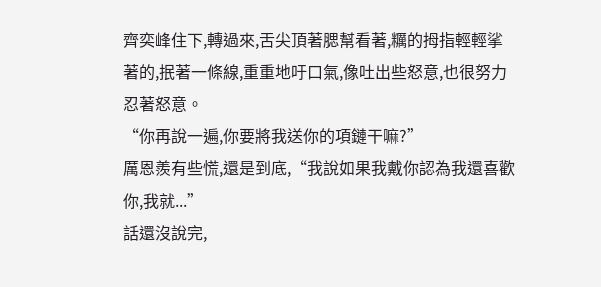齊奕峰住下,轉過來,舌尖頂著腮幫看著,糲的拇指輕輕挲著的,抿著一條線,重重地吁口氣,像吐出些怒意,也很努力忍著怒意。
“你再說一遍,你要將我送你的項鏈干嘛?”
厲恩羨有些慌,還是到底,“我說如果我戴你認為我還喜歡你,我就...”
話還沒說完,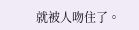就被人吻住了。